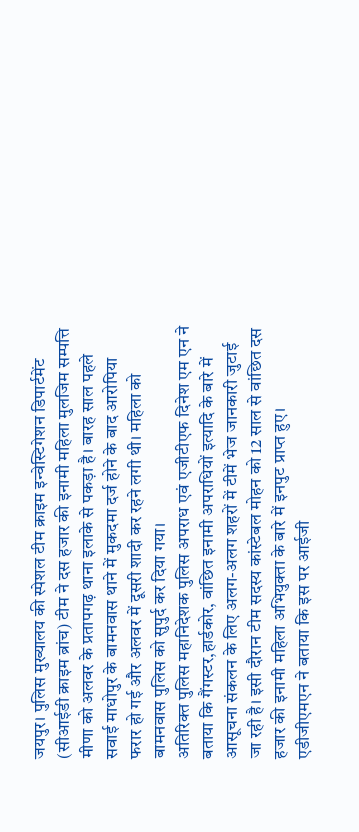जयपुर। पुलिस मुख्यालय की स्पेशल टीम क्राइम इन्वेस्टिगेशन डिपार्टमेंट (सीआईडी क्राइम ब्रांच) टीम ने दस हजार की इनामी महिला मुलजिम सम्पत्ति मीणा को अलवर के प्रतापगढ़ थाना इलाके से पकड़ा है। बारह साल पहले सवाई माधोपुर के बामनवास थाने में मुकदमा दर्ज होने के बाद आरोपिया फरार हो गई और अलवर में दूसरी शादी कर रहने लगी थी। महिला को बामनवास पुलिस को सुपुर्द कर दिया गया।
अतिरिक्त पुलिस महानिदेशक पुलिस अपराध एवं एजीटीएफ दिनेश एम एन ने बताया कि गैंगस्टर,हार्डकोर, वांछित इनामी अपराधियों इत्यादि के बारे में आसूचना संकलन के लिए अलग-अलग शहरों में टीमें भेज जानकारी जुटाई जा रही है। इसी दौरान टीम सदस्य कांस्टेबल मोहन को 12 साल से वांछित दस हजार की इनामी महिला अभियुक्ता के बारे में इनपुट प्राप्त हुए।
एडीजीएमएन ने बताया कि इस पर आईजी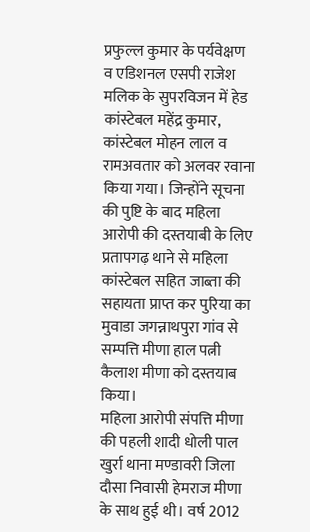प्रफुल्ल कुमार के पर्यवेक्षण व एडिशनल एसपी राजेश मलिक के सुपरविजन में हेड कांस्टेबल महेंद्र कुमार, कांस्टेबल मोहन लाल व रामअवतार को अलवर रवाना किया गया। जिन्होंने सूचना की पुष्टि के बाद महिला आरोपी की दस्तयाबी के लिए प्रतापगढ़ थाने से महिला कांस्टेबल सहित जाब्ता की सहायता प्राप्त कर पुरिया का मुवाडा जगन्नाथपुरा गांव से सम्पत्ति मीणा हाल पत्नी कैलाश मीणा को दस्तयाब किया।
महिला आरोपी संपत्ति मीणा की पहली शादी धोली पाल खुर्रा थाना मण्डावरी जिला दौसा निवासी हेमराज मीणा के साथ हुई थी। वर्ष 2012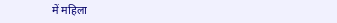में महिला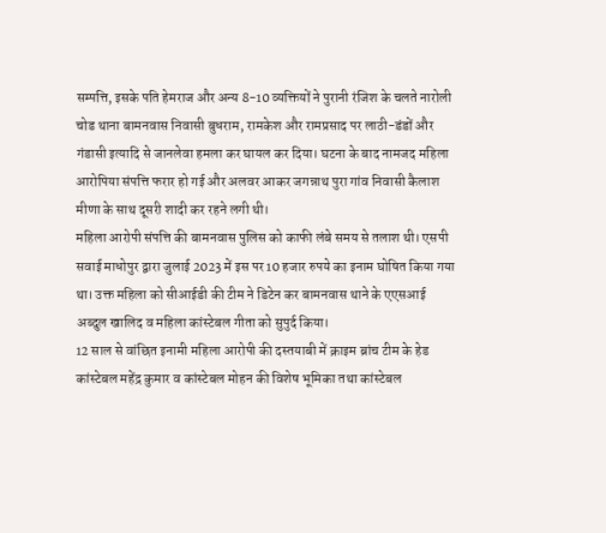सम्पत्ति, इसके पति हेमराज और अन्य 8-10 व्यक्तियों ने पुरानी रंजिश के चलते नारोली चोड थाना बामनवास निवासी बुधराम, रामकेश और रामप्रसाद पर लाठी-डंडों और गंडासी इत्यादि से जानलेवा हमला कर घायल कर दिया। घटना के बाद नामजद महिला आरोपिया संपत्ति फरार हो गई और अलवर आकर जगन्नाथ पुरा गांव निवासी कैलाश मीणा के साथ दूसरी शादी कर रहने लगी थी।
महिला आरोपी संपत्ति की बामनवास पुलिस को काफी लंबे समय से तलाश थी। एसपी सवाई माधोपुर द्वारा जुलाई 2023 में इस पर 10 हजार रुपये का इनाम घोषित किया गया था। उक्त महिला को सीआईडी की टीम ने डिटेन कर बामनवास थाने के एएसआई अब्दुल खालिद व महिला कांस्टेबल गीता को सुपुर्द किया।
12 साल से वांछित इनामी महिला आरोपी की दस्तयाबी में क्राइम ब्रांच टीम के हेड कांस्टेबल महेंद्र कुमार व कांस्टेबल मोहन की विशेष भूमिका तथा कांस्टेबल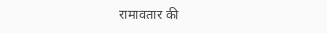रामावतार की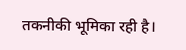तकनीकी भूमिका रही है।